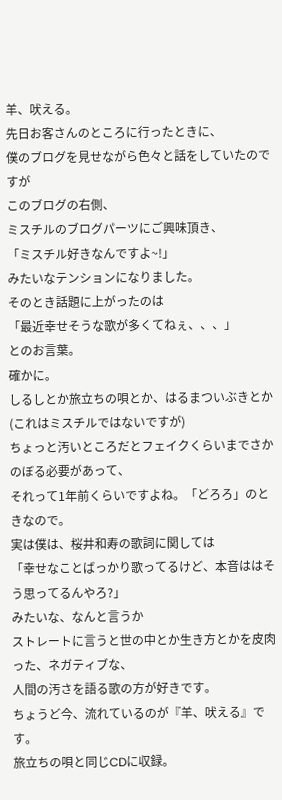羊、吠える。
先日お客さんのところに行ったときに、
僕のブログを見せながら色々と話をしていたのですが
このブログの右側、
ミスチルのブログパーツにご興味頂き、
「ミスチル好きなんですよ~!」
みたいなテンションになりました。
そのとき話題に上がったのは
「最近幸せそうな歌が多くてねぇ、、、」
とのお言葉。
確かに。
しるしとか旅立ちの唄とか、はるまついぶきとか(これはミスチルではないですが)
ちょっと汚いところだとフェイクくらいまでさかのぼる必要があって、
それって1年前くらいですよね。「どろろ」のときなので。
実は僕は、桜井和寿の歌詞に関しては
「幸せなことばっかり歌ってるけど、本音ははそう思ってるんやろ?」
みたいな、なんと言うか
ストレートに言うと世の中とか生き方とかを皮肉った、ネガティブな、
人間の汚さを語る歌の方が好きです。
ちょうど今、流れているのが『羊、吠える』です。
旅立ちの唄と同じCDに収録。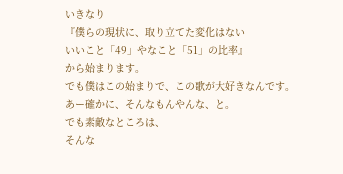いきなり
『僕らの現状に、取り立てた変化はない
いいこと「49」やなこと「51」の比率』
から始まります。
でも僕はこの始まりで、この歌が大好きなんです。
あー確かに、そんなもんやんな、と。
でも素敵なところは、
そんな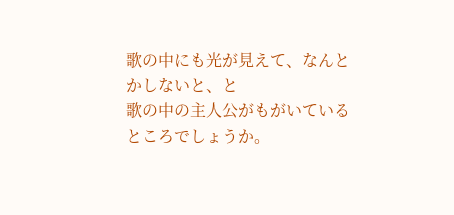歌の中にも光が見えて、なんとかしないと、と
歌の中の主人公がもがいているところでしょうか。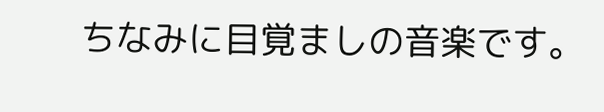ちなみに目覚ましの音楽です。